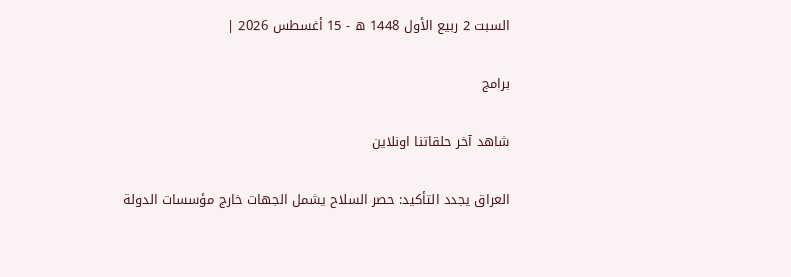السبت 2 ربيع الأول 1448 ه - 15 أغسطس 2026 |

برامج

شاهد آخر حلقاتنا اونلاين

العراق يجدد التأكيد: حصر السلاح يشمل الجهات خارج مؤسسات الدولة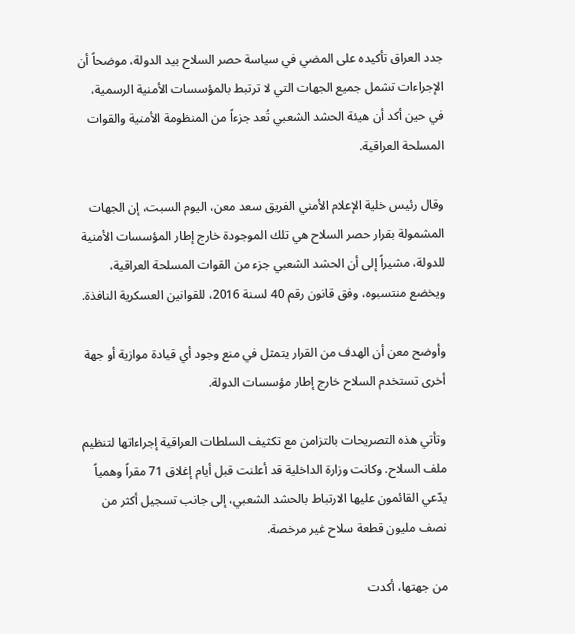جدد العراق تأكيده على المضي في سياسة حصر السلاح بيد الدولة، موضحاً أن الإجراءات تشمل جميع الجهات التي لا ترتبط بالمؤسسات الأمنية الرسمية، في حين أكد أن هيئة الحشد الشعبي تُعد جزءاً من المنظومة الأمنية والقوات المسلحة العراقية.

وقال رئيس خلية الإعلام الأمني الفريق سعد معن، اليوم السبت، إن الجهات المشمولة بقرار حصر السلاح هي تلك الموجودة خارج إطار المؤسسات الأمنية للدولة، مشيراً إلى أن الحشد الشعبي جزء من القوات المسلحة العراقية، ويخضع منتسبوه، وفق قانون رقم 40 لسنة 2016، للقوانين العسكرية النافذة.

وأوضح معن أن الهدف من القرار يتمثل في منع وجود أي قيادة موازية أو جهة أخرى تستخدم السلاح خارج إطار مؤسسات الدولة.

وتأتي هذه التصريحات بالتزامن مع تكثيف السلطات العراقية إجراءاتها لتنظيم ملف السلاح. وكانت وزارة الداخلية قد أعلنت قبل أيام إغلاق 71 مقراً وهمياً يدّعي القائمون عليها الارتباط بالحشد الشعبي، إلى جانب تسجيل أكثر من نصف مليون قطعة سلاح غير مرخصة.

من جهتها، أكدت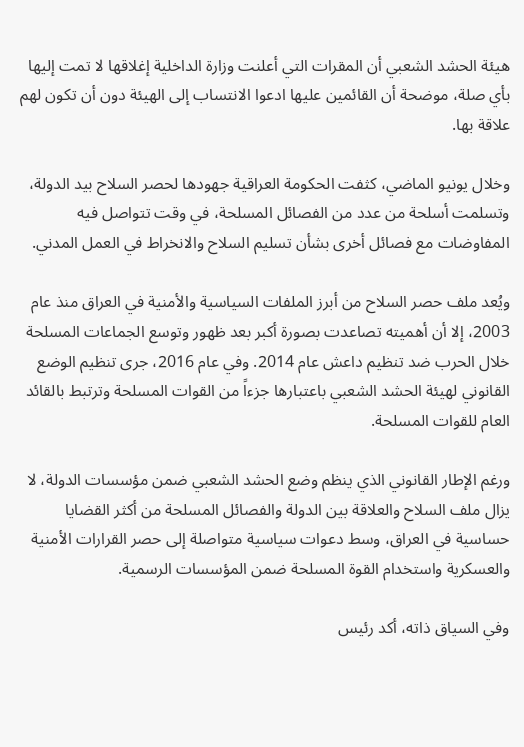هيئة الحشد الشعبي أن المقرات التي أعلنت وزارة الداخلية إغلاقها لا تمت إليها بأي صلة، موضحة أن القائمين عليها ادعوا الانتساب إلى الهيئة دون أن تكون لهم علاقة بها.

وخلال يونيو الماضي، كثفت الحكومة العراقية جهودها لحصر السلاح بيد الدولة، وتسلمت أسلحة من عدد من الفصائل المسلحة، في وقت تتواصل فيه المفاوضات مع فصائل أخرى بشأن تسليم السلاح والانخراط في العمل المدني.

ويُعد ملف حصر السلاح من أبرز الملفات السياسية والأمنية في العراق منذ عام 2003، إلا أن أهميته تصاعدت بصورة أكبر بعد ظهور وتوسع الجماعات المسلحة خلال الحرب ضد تنظيم داعش عام 2014. وفي عام 2016، جرى تنظيم الوضع القانوني لهيئة الحشد الشعبي باعتبارها جزءاً من القوات المسلحة وترتبط بالقائد العام للقوات المسلحة.

ورغم الإطار القانوني الذي ينظم وضع الحشد الشعبي ضمن مؤسسات الدولة، لا يزال ملف السلاح والعلاقة بين الدولة والفصائل المسلحة من أكثر القضايا حساسية في العراق، وسط دعوات سياسية متواصلة إلى حصر القرارات الأمنية والعسكرية واستخدام القوة المسلحة ضمن المؤسسات الرسمية.

وفي السياق ذاته، أكد رئيس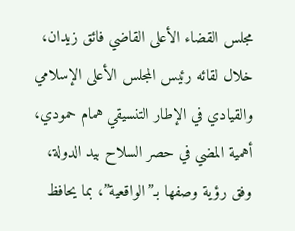مجلس القضاء الأعلى القاضي فائق زيدان، خلال لقائه رئيس المجلس الأعلى الإسلامي والقيادي في الإطار التنسيقي همام حمودي، أهمية المضي في حصر السلاح بيد الدولة، وفق رؤية وصفها بـ”الواقعية”، بما يحافظ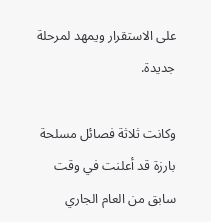على الاستقرار ويمهد لمرحلة جديدة.

وكانت ثلاثة فصائل مسلحة بارزة قد أعلنت في وقت سابق من العام الجاري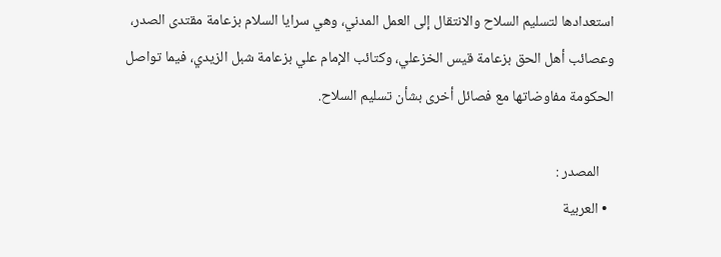استعدادها لتسليم السلاح والانتقال إلى العمل المدني، وهي سرايا السلام بزعامة مقتدى الصدر، وعصائب أهل الحق بزعامة قيس الخزعلي، وكتائب الإمام علي بزعامة شبل الزيدي، فيما تواصل الحكومة مفاوضاتها مع فصائل أخرى بشأن تسليم السلاح.

    المصدر :
  • العربية